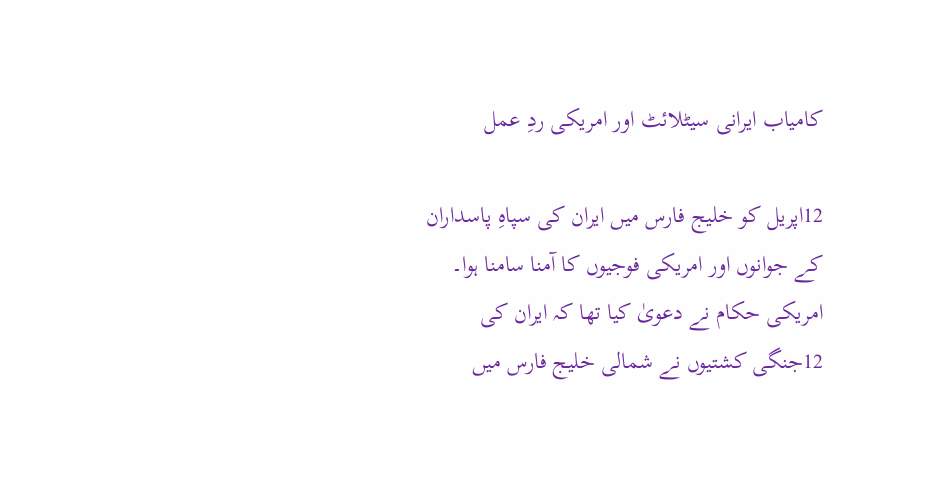کامیاب ایرانی سیٹلائٹ اور امریکی ردِ عمل

12اپریل کو خلیج فارس میں ایران کی سپاہِ پاسداران کے جوانوں اور امریکی فوجیوں کا آمنا سامنا ہوا۔ امریکی حکام نے دعویٰ کیا تھا کہ ایران کی 12جنگی کشتیوں نے شمالی خلیج فارس میں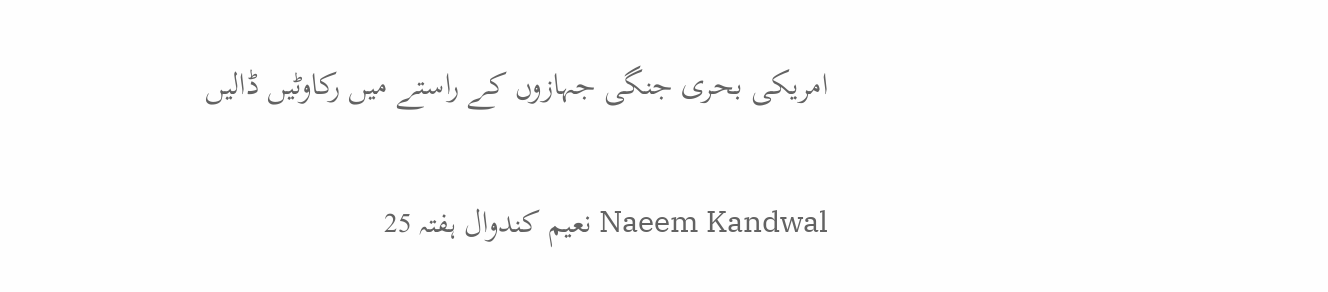امریکی بحری جنگی جہازوں کے راستے میں رکاوٹیں ڈالیں

Naeem Kandwal نعیم کندوال ہفتہ 25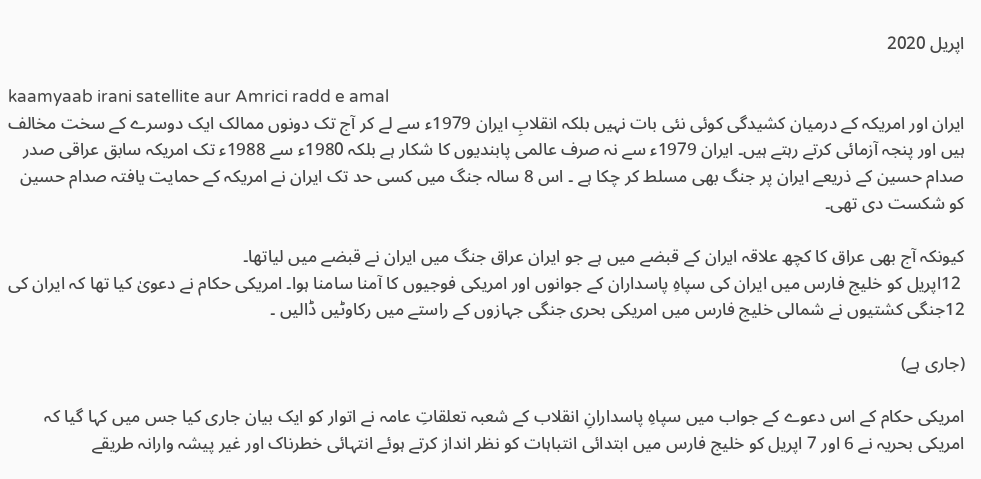اپریل 2020

kaamyaab irani satellite aur Amrici radd e amal
ایران اور امریکہ کے درمیان کشیدگی کوئی نئی بات نہیں بلکہ انقلابِ ایران 1979ء سے لے کر آج تک دونوں ممالک ایک دوسرے کے سخت مخالف ہیں اور پنجہ آزمائی کرتے رہتے ہیں۔ ایران 1979ء سے نہ صرف عالمی پابندیوں کا شکار ہے بلکہ 1980ء سے 1988ء تک امریکہ سابق عراقی صدر صدام حسین کے ذریعے ایران پر جنگ بھی مسلط کر چکا ہے ۔ اس 8 سالہ جنگ میں کسی حد تک ایران نے امریکہ کے حمایت یافتہ صدام حسین کو شکست دی تھی۔

کیونکہ آج بھی عراق کا کچھ علاقہ ایران کے قبضے میں ہے جو ایران عراق جنگ میں ایران نے قبضے میں لیاتھا۔
 12اپریل کو خلیج فارس میں ایران کی سپاہِ پاسداران کے جوانوں اور امریکی فوجیوں کا آمنا سامنا ہوا۔ امریکی حکام نے دعویٰ کیا تھا کہ ایران کی 12جنگی کشتیوں نے شمالی خلیج فارس میں امریکی بحری جنگی جہازوں کے راستے میں رکاوٹیں ڈالیں ۔

(جاری ہے)

امریکی حکام کے اس دعوے کے جواب میں سپاہِ پاسدارانِ انقلاب کے شعبہ تعلقاتِ عامہ نے اتوار کو ایک بیان جاری کیا جس میں کہا گیا کہ امریکی بحریہ نے 6 اور 7 اپریل کو خلیج فارس میں ابتدائی انتباہات کو نظر انداز کرتے ہوئے انتہائی خطرناک اور غیر پیشہ وارانہ طریقے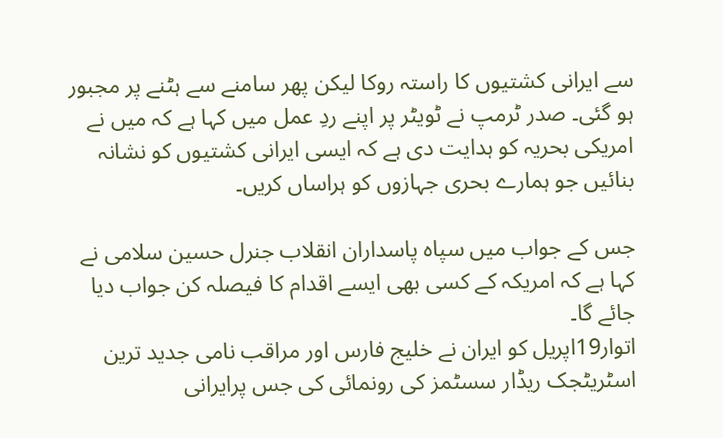سے ایرانی کشتیوں کا راستہ روکا لیکن پھر سامنے سے ہٹنے پر مجبور ہو گئی۔ صدر ٹرمپ نے ٹویٹر پر اپنے ردِ عمل میں کہا ہے کہ میں نے امریکی بحریہ کو ہدایت دی ہے کہ ایسی ایرانی کشتیوں کو نشانہ بنائیں جو ہمارے بحری جہازوں کو ہراساں کریں۔

جس کے جواب میں سپاہ پاسداران انقلاب جنرل حسین سلامی نے کہا ہے کہ امریکہ کے کسی بھی ایسے اقدام کا فیصلہ کن جواب دیا جائے گا۔
اتوار19اپریل کو ایران نے خلیج فارس اور مراقب نامی جدید ترین اسٹریٹجک ریڈار سسٹمز کی رونمائی کی جس پرایرانی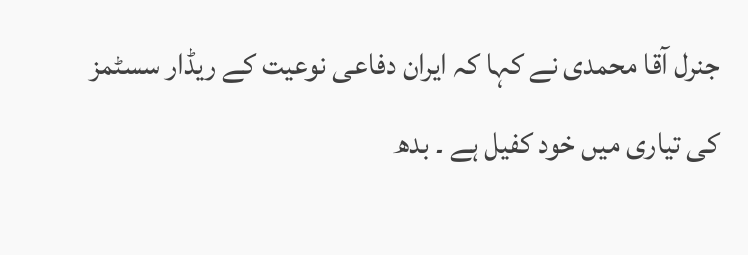جنرل آقا محمدی نے کہا کہ ایران دفاعی نوعیت کے ریڈار سسٹمز کی تیاری میں خود کفیل ہے ۔ بدھ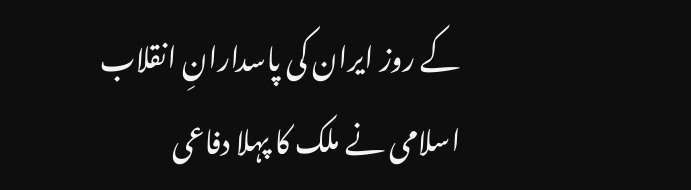کے روز ایران کی پاسدارانِ انقلاب اسلامی نے ملک کا پہلا دفاعی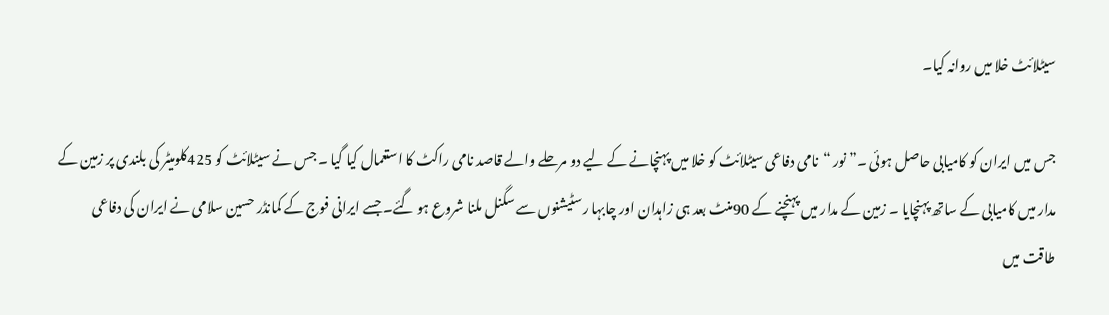سیٹلائٹ خلا میں روانہ کیا۔

جس میں ایران کو کامیابی حاصل ہوئی ۔” نور “نامی دفاعی سیٹلائٹ کو خلا میں پہنچانے کے لیے دو مرحلے والے قاصد نامی راکٹ کا استعمال کیا گیا ۔ جس نے سیٹلائٹ کو 425کلومیٹر کی بلندی پر زمین کے مدار میں کامیابی کے ساتھ پہنچایا ۔ زمین کے مدار میں پہنچنے کے 90منٹ بعد ہی زاہدان اور چابہا رسٹیشنوں سے سگنل ملنا شروع ہو گئے۔ جسے ایرانی فوج کے کمانڈر حسین سلامی نے ایران کی دفاعی طاقت میں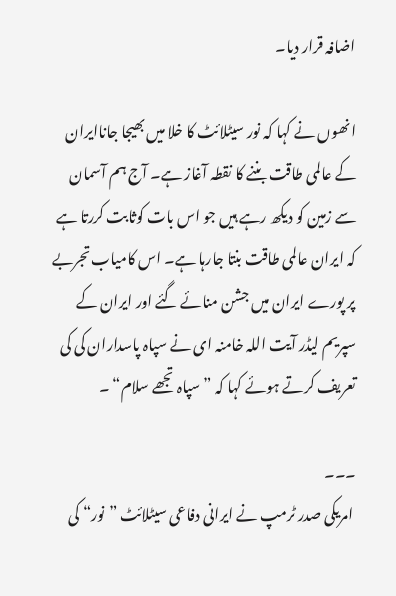اضافہ قرار دیا۔

انھوں نے کہا کہ نور سیٹلائٹ کا خلا میں بھیجا جاناایران کے عالمی طاقت بننے کا نقطہ آغاز ہے۔ آج ہم آسمان سے زمین کو دیکھ رہے ہیں جو اس بات کوثابت کررتا ہے کہ ایران عالمی طاقت بنتا جارہا ہے۔ اس کامیاب تجربے پر پورے ایران میں جشن منائے گئے اور ایران کے سپریم لیڈر آیت اللہ خامنہ ای نے سپاہ پاسداران کی کی تعریف کرتے ہوئے کہا کہ ” سپاہ تجھے سلام“ ۔

۔۔۔
 امریکی صدر ٹرمپ نے ایرانی دفاعی سیٹلائٹ ”نور“ کی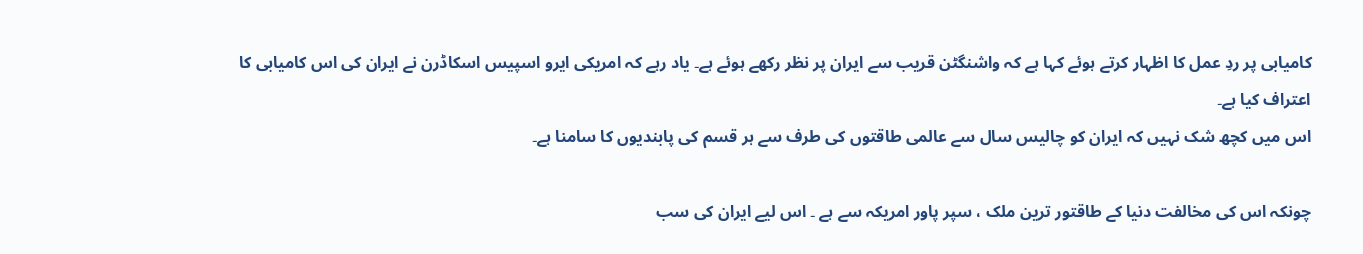کامیابی پر ردِ عمل کا اظہار کرتے ہوئے کہا ہے کہ واشنگٹن قریب سے ایران پر نظر رکھے ہوئے ہے۔ یاد رہے کہ امریکی ایرو اسپیس اسکاڈرن نے ایران کی اس کامیابی کا اعتراف کیا ہے۔
اس میں کچھ شک نہیں کہ ایران کو چالیس سال سے عالمی طاقتوں کی طرف سے ہر قسم کی پابندیوں کا سامنا ہے۔

چونکہ اس کی مخالفت دنیا کے طاقتور ترین ملک ، سپر پاور امریکہ سے ہے ۔ اس لیے ایران کی سب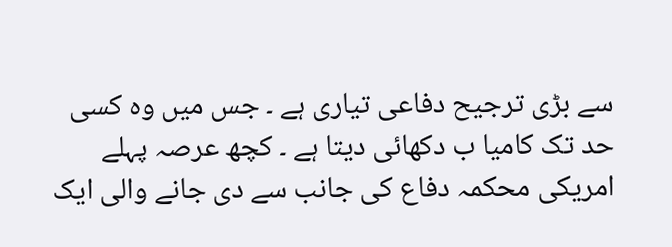سے بڑی ترجیح دفاعی تیاری ہے ۔ جس میں وہ کسی حد تک کامیا ب دکھائی دیتا ہے ۔ کچھ عرصہ پہلے امریکی محکمہ دفاع کی جانب سے دی جانے والی ایک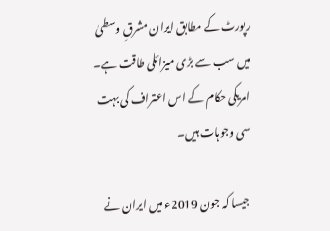رپورٹ کے مطابق ایران مشرقِ وسطیٰ میں سب سے بڑی میزائلی طاقت ہے۔ امریکی حکام کے اس اعتراف کی بہت سی وجوہات ہیں۔

جیسا کہ جون 2019ء میں ایران نے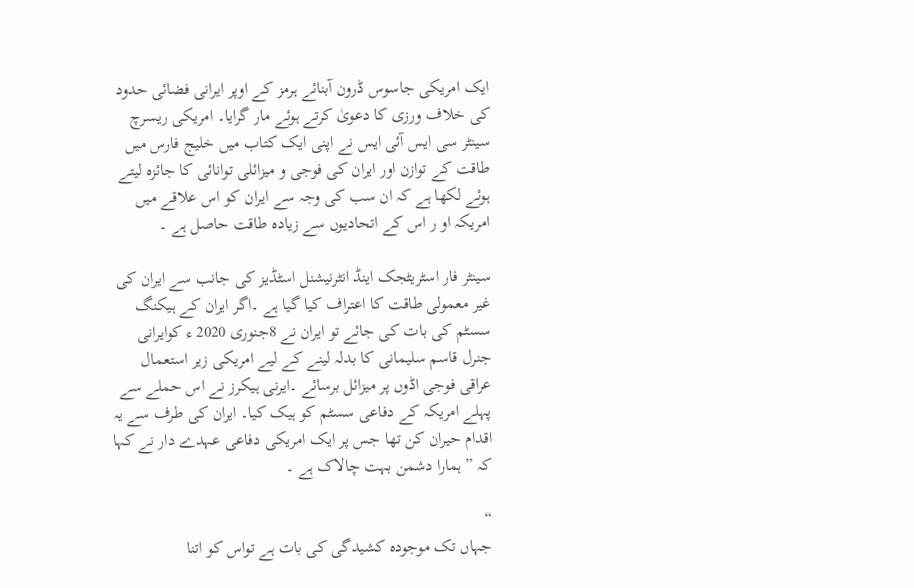ایک امریکی جاسوس ڈرون آبنائے ہرمز کے اوپر ایرانی فضائی حدود کی خلاف ورزی کا دعویٰ کرتے ہوئے مار گرایا۔ امریکی ریسرچ سینٹر سی ایس آئی ایس نے اپنی ایک کتاب میں خلیج فارس میں طاقت کے توازن اور ایران کی فوجی و میزائلی توانائی کا جائزہ لیتے ہوئے لکھا ہے کہ ان سب کی وجہ سے ایران کو اس علاقے میں امریکہ او ر اس کے اتحادیوں سے زیادہ طاقت حاصل ہے ۔

سینٹر فار اسٹریٹجک اینڈ انٹرنیشنل اسٹڈیز کی جانب سے ایران کی غیر معمولی طاقت کا اعتراف کیا گیا ہے ۔اگر ایران کے ہیکنگ سسٹم کی بات کی جائے تو ایران نے 8جنوری 2020 ء کوایرانی جنرل قاسم سلیمانی کا بدلہ لینے کے لیے امریکی زیر استعمال عراقی فوجی اڈوں پر میزائل برسائے ۔ایرنی ہیکرز نے اس حملے سے پہلے امریکہ کے دفاعی سسٹم کو ہیک کیا۔ ایران کی طرف سے یہ اقدام حیران کن تھا جس پر ایک امریکی دفاعی عہدے دار نے کہا کہ ” ہمارا دشمن بہت چالاک ہے ۔

“
جہاں تک موجودہ کشیدگی کی بات ہے تواس کو اتنا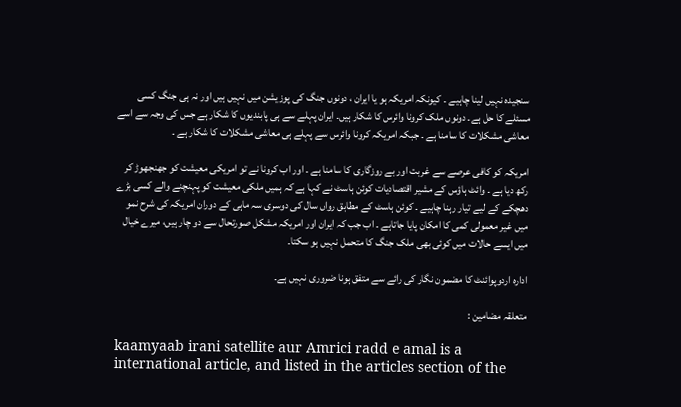سنجیدہ نہیں لینا چاہیے ۔ کیونکہ امریکہ ہو یا ایران ، دونوں جنگ کی پوزیشن میں نہیں ہیں اور نہ ہی جنگ کسی مسئلے کا حل ہے۔ دونوں ملک کرونا وائرس کا شکار ہیں۔ ایران پہلے سے ہی پابندیوں کا شکار ہے جس کی وجہ سے اسے معاشی مشکلات کا سامنا ہے ۔ جبکہ امریکہ کرونا وائرس سے پہلے ہی معاشی مشکلات کا شکار ہے ۔

امریکہ کو کافی عرصے سے غربت اور بے روزگاری کا سامنا ہے ۔ اور اب کرونا نے تو امریکی معیشت کو جھنجھوڑ کر رکھ دیا ہے ۔ وائٹ ہاؤس کے مشیر اقتصادیات کوئن ہاسٹ نے کہا ہے کہ ہمیں ملکی معیشت کو پہنچنے والے کسی بڑے دھچکے کے لیے تیار رہنا چاہیے ۔ کوئن ہاسٹ کے مطابق رواں سال کی دوسری سہ ماہی کے دوران امریکہ کی شرح نمو میں غیر معمولی کمی کا امکان پایا جاتاہے ۔ اب جب کہ ایران اور امریکہ مشکل صورتحال سے دو چار ہیں، میرے خیال میں ایسے حالات میں کوئی بھی ملک جنگ کا متحمل نہیں ہو سکتا۔

ادارہ اردوپوائنٹ کا مضمون نگار کی رائے سے متفق ہونا ضروری نہیں ہے۔

متعلقہ مضامین :

kaamyaab irani satellite aur Amrici radd e amal is a international article, and listed in the articles section of the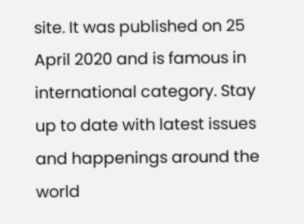site. It was published on 25 April 2020 and is famous in international category. Stay up to date with latest issues and happenings around the world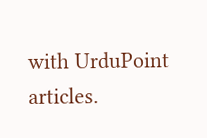with UrduPoint articles.